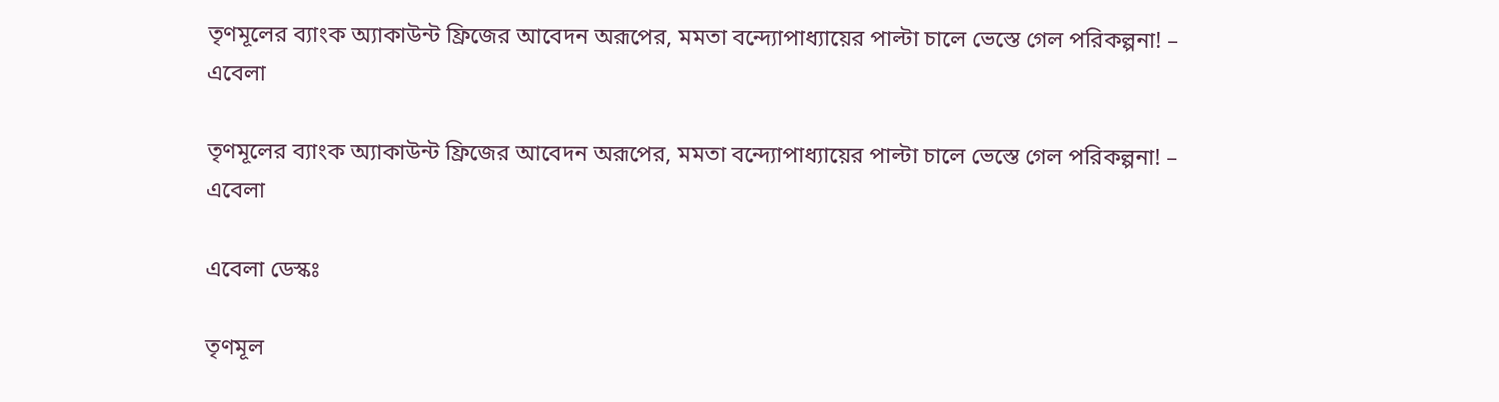তৃণমূলের ব্যাংক অ্যাকাউন্ট ফ্রিজের আবেদন অরূপের, মমতা বন্দ্যোপাধ্যায়ের পাল্টা চালে ভেস্তে গেল পরিকল্পনা! – এবেলা

তৃণমূলের ব্যাংক অ্যাকাউন্ট ফ্রিজের আবেদন অরূপের, মমতা বন্দ্যোপাধ্যায়ের পাল্টা চালে ভেস্তে গেল পরিকল্পনা! – এবেলা

এবেলা ডেস্কঃ

তৃণমূল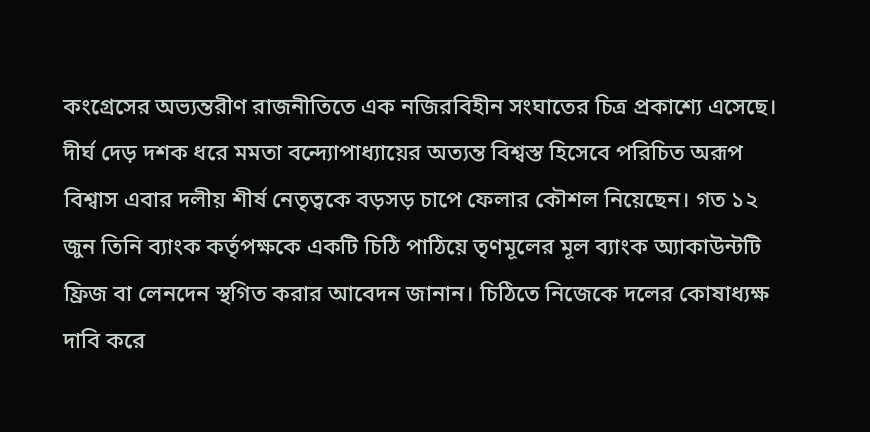কংগ্রেসের অভ্যন্তরীণ রাজনীতিতে এক নজিরবিহীন সংঘাতের চিত্র প্রকাশ্যে এসেছে। দীর্ঘ দেড় দশক ধরে মমতা বন্দ্যোপাধ্যায়ের অত্যন্ত বিশ্বস্ত হিসেবে পরিচিত অরূপ বিশ্বাস এবার দলীয় শীর্ষ নেতৃত্বকে বড়সড় চাপে ফেলার কৌশল নিয়েছেন। গত ১২ জুন তিনি ব্যাংক কর্তৃপক্ষকে একটি চিঠি পাঠিয়ে তৃণমূলের মূল ব্যাংক অ্যাকাউন্টটি ফ্রিজ বা লেনদেন স্থগিত করার আবেদন জানান। চিঠিতে নিজেকে দলের কোষাধ্যক্ষ দাবি করে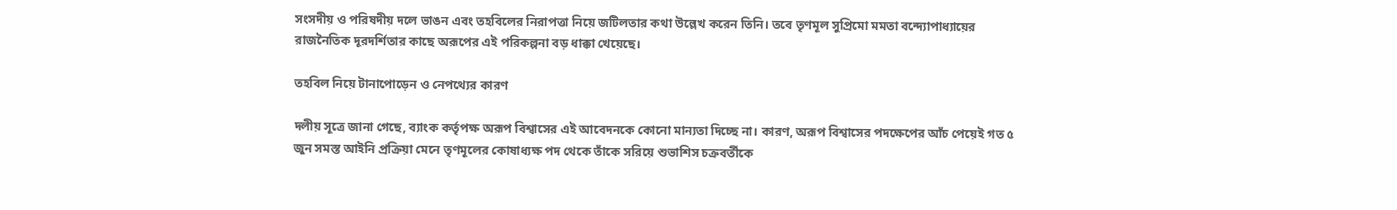সংসদীয় ও পরিষদীয় দলে ভাঙন এবং তহবিলের নিরাপত্তা নিয়ে জটিলতার কথা উল্লেখ করেন তিনি। তবে তৃণমূল সুপ্রিমো মমতা বন্দ্যোপাধ্যায়ের রাজনৈতিক দূরদর্শিতার কাছে অরূপের এই পরিকল্পনা বড় ধাক্কা খেয়েছে।

তহবিল নিয়ে টানাপোড়েন ও নেপথ্যের কারণ

দলীয় সূত্রে জানা গেছে, ব্যাংক কর্তৃপক্ষ অরূপ বিশ্বাসের এই আবেদনকে কোনো মান্যতা দিচ্ছে না। কারণ, অরূপ বিশ্বাসের পদক্ষেপের আঁচ পেয়েই গত ৫ জুন সমস্ত আইনি প্রক্রিয়া মেনে তৃণমূলের কোষাধ্যক্ষ পদ থেকে তাঁকে সরিয়ে শুভাশিস চক্রবর্তীকে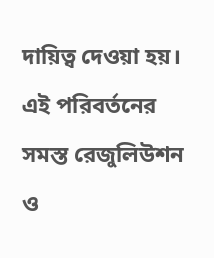দায়িত্ব দেওয়া হয়। এই পরিবর্তনের সমস্ত রেজুলিউশন ও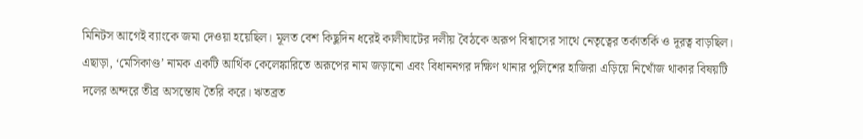মিনিটস আগেই ব্যাংকে জমা দেওয়া হয়েছিল। মূলত বেশ কিছুদিন ধরেই কালীঘাটের দলীয় বৈঠকে অরূপ বিশ্বাসের সাথে নেতৃত্বের তর্কাতর্কি ও দূরত্ব বাড়ছিল। এছাড়া, ‘মেসিকাণ্ড’ নামক একটি আর্থিক কেলেঙ্কারিতে অরূপের নাম জড়ানো এবং বিধাননগর দক্ষিণ থানার পুলিশের হাজিরা এড়িয়ে নিখোঁজ থাকার বিষয়টি দলের অন্দরে তীব্র অসন্তোষ তৈরি করে। ঋতব্রত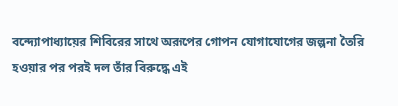বন্দ্যোপাধ্যায়ের শিবিরের সাথে অরূপের গোপন যোগাযোগের জল্পনা তৈরি হওয়ার পর পরই দল তাঁর বিরুদ্ধে এই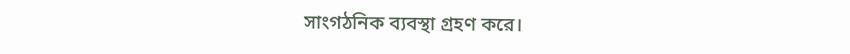সাংগঠনিক ব্যবস্থা গ্রহণ করে।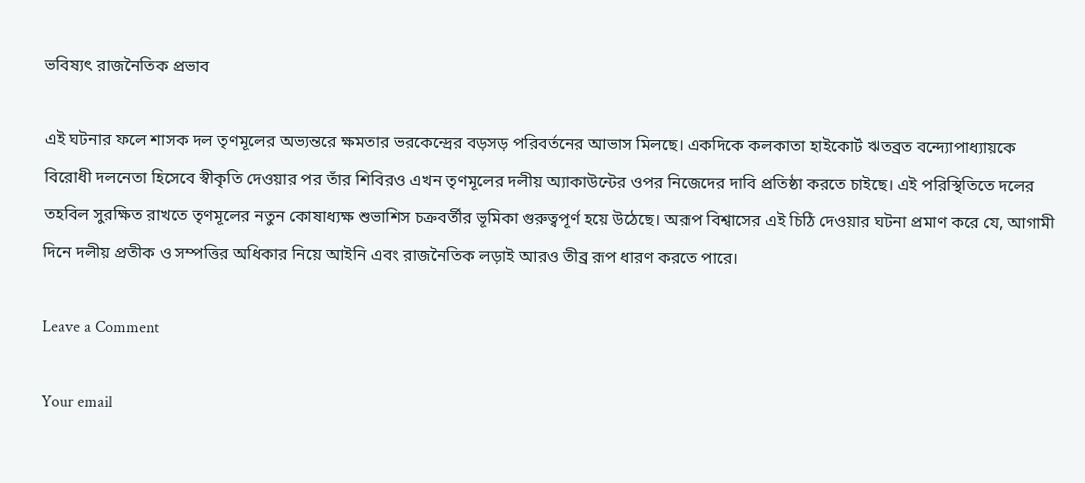ভবিষ্যৎ রাজনৈতিক প্রভাব

এই ঘটনার ফলে শাসক দল তৃণমূলের অভ্যন্তরে ক্ষমতার ভরকেন্দ্রের বড়সড় পরিবর্তনের আভাস মিলছে। একদিকে কলকাতা হাইকোর্ট ঋতব্রত বন্দ্যোপাধ্যায়কে বিরোধী দলনেতা হিসেবে স্বীকৃতি দেওয়ার পর তাঁর শিবিরও এখন তৃণমূলের দলীয় অ্যাকাউন্টের ওপর নিজেদের দাবি প্রতিষ্ঠা করতে চাইছে। এই পরিস্থিতিতে দলের তহবিল সুরক্ষিত রাখতে তৃণমূলের নতুন কোষাধ্যক্ষ শুভাশিস চক্রবর্তীর ভূমিকা গুরুত্বপূর্ণ হয়ে উঠেছে। অরূপ বিশ্বাসের এই চিঠি দেওয়ার ঘটনা প্রমাণ করে যে, আগামী দিনে দলীয় প্রতীক ও সম্পত্তির অধিকার নিয়ে আইনি এবং রাজনৈতিক লড়াই আরও তীব্র রূপ ধারণ করতে পারে।

Leave a Comment

Your email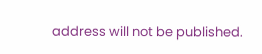address will not be published.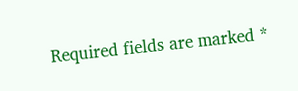Required fields are marked *